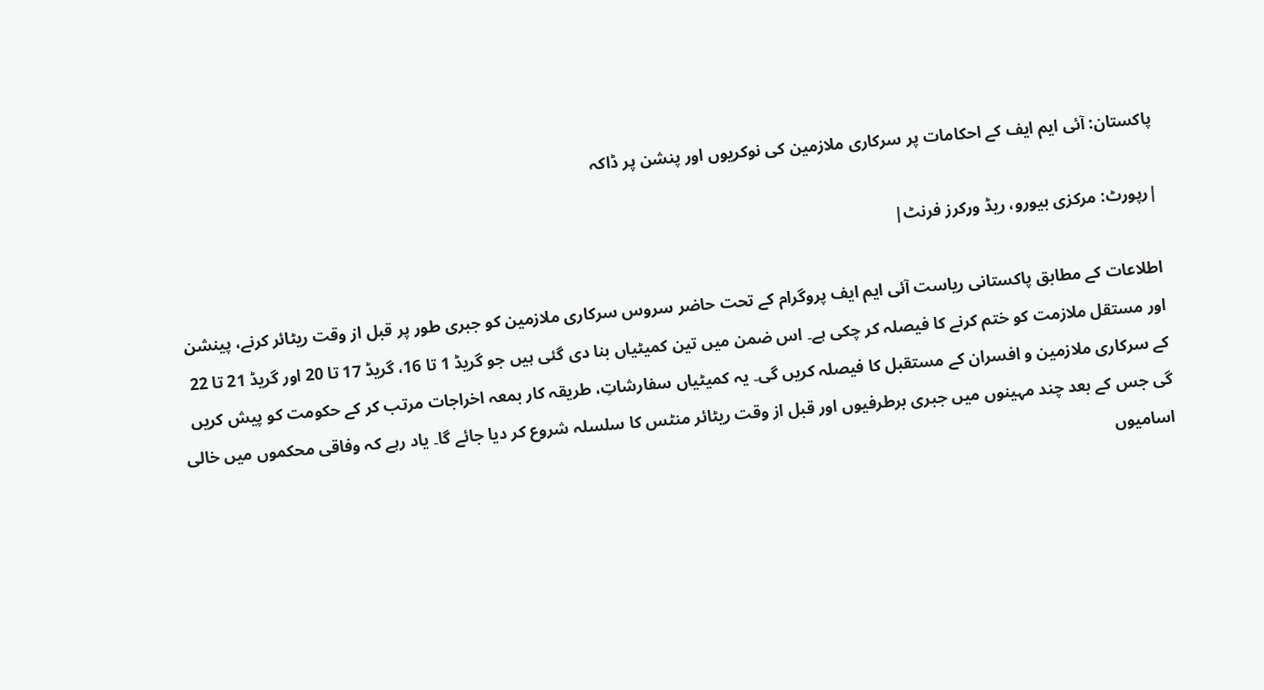پاکستان: آئی ایم ایف کے احکامات پر سرکاری ملازمین کی نوکریوں اور پنشن پر ڈاکہ

|رپورٹ: مرکزی بیورو، ریڈ ورکرز فرنٹ|

اطلاعات کے مطابق پاکستانی ریاست آئی ایم ایف پروگرام کے تحت حاضر سروس سرکاری ملازمین کو جبری طور پر قبل از وقت ریٹائر کرنے، پینشن اور مستقل ملازمت کو ختم کرنے کا فیصلہ کر چکی ہے۔ اس ضمن میں تین کمیٹیاں بنا دی گئی ہیں جو گریڈ 1 تا 16، گریڈ 17 تا 20 اور گریڈ 21 تا 22 کے سرکاری ملازمین و افسران کے مستقبل کا فیصلہ کریں گی۔ یہ کمیٹیاں سفارشاتِ، طریقہ کار بمعہ اخراجات مرتب کر کے حکومت کو پیش کریں گی جس کے بعد چند مہینوں میں جبری برطرفیوں اور قبل از وقت ریٹائر منٹس کا سلسلہ شروع کر دیا جائے گا۔ یاد رہے کہ وفاقی محکموں میں خالی اسامیوں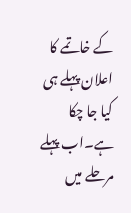کے خاتمے کا اعلان پہلے ہی کیا جا چکا ہے۔اب پہلے مرحلے میں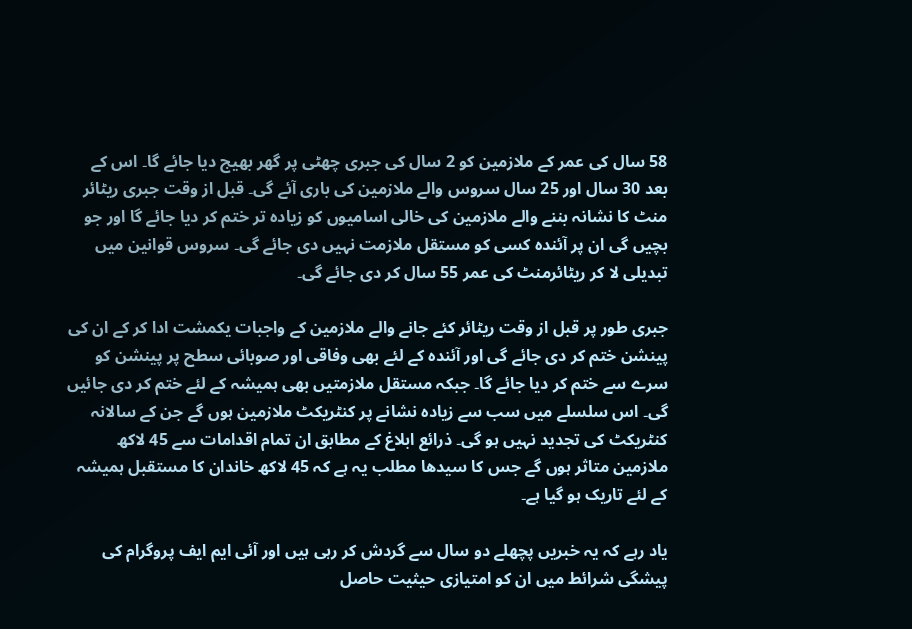58 سال کی عمر کے ملازمین کو 2 سال کی جبری چھٹی پر گھر بھیج دیا جائے گا۔ اس کے بعد 30 سال اور 25 سال سروس والے ملازمین کی باری آئے گی۔ قبل از وقت جبری ریٹائر منٹ کا نشانہ بننے والے ملازمین کی خالی اسامیوں کو زیادہ تر ختم کر دیا جائے گا اور جو بچیں گی ان پر آئندہ کسی کو مستقل ملازمت نہیں دی جائے گی۔ سروس قوانین میں تبدیلی لا کر ریٹائرمنٹ کی عمر 55 سال کر دی جائے گی۔

جبری طور پر قبل از وقت ریٹائر کئے جانے والے ملازمین کے واجبات یکمشت ادا کر کے ان کی پینشن ختم کر دی جائے گی اور آئندہ کے لئے بھی وفاقی اور صوبائی سطح پر پینشن کو سرے سے ختم کر دیا جائے گا۔ جبکہ مستقل ملازمتیں بھی ہمیشہ کے لئے ختم کر دی جائیں گی۔ اس سلسلے میں سب سے زیادہ نشانے پر کنٹریکٹ ملازمین ہوں گے جن کے سالانہ کنٹریکٹ کی تجدید نہیں ہو گی۔ ذرائع ابلاغ کے مطابق ان تمام اقدامات سے 45 لاکھ ملازمین متاثر ہوں گے جس کا سیدھا مطلب یہ ہے کہ 45 لاکھ خاندان کا مستقبل ہمیشہ کے لئے تاریک ہو گیا ہے۔

یاد رہے کہ یہ خبریں پچھلے دو سال سے گردش کر رہی ہیں اور آئی ایم ایف پروگرام کی پیشگی شرائط میں ان کو امتیازی حیثیت حاصل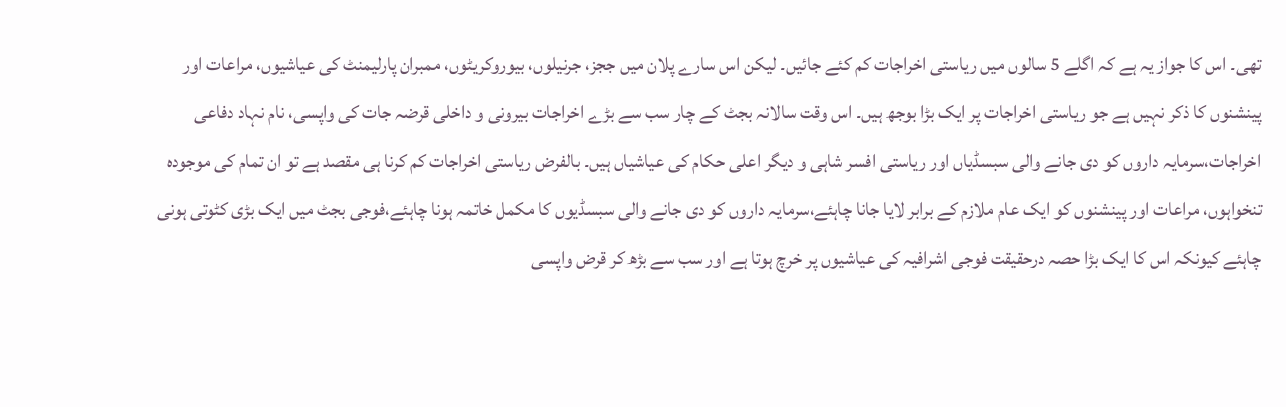تھی۔ اس کا جواز یہ ہے کہ اگلے 5 سالوں میں ریاستی اخراجات کم کئے جائیں۔ لیکن اس سارے پلان میں ججز، جرنیلوں، بیوروکریٹوں، ممبران پارلیمنٹ کی عیاشیوں، مراعات اور پینشنوں کا ذکر نہیں ہے جو ریاستی اخراجات پر ایک بڑا بوجھ ہیں۔ اس وقت سالانہ بجٹ کے چار سب سے بڑے اخراجات بیرونی و داخلی قرضہ جات کی واپسی، نام نہاد دفاعی اخراجات،سرمایہ داروں کو دی جانے والی سبسڈیاں اور ریاستی افسر شاہی و دیگر اعلی حکام کی عیاشیاں ہیں۔ بالفرض ریاستی اخراجات کم کرنا ہی مقصد ہے تو ان تمام کی موجودہ تنخواہوں، مراعات اور پینشنوں کو ایک عام ملازم کے برابر لایا جانا چاہئے،سرمایہ داروں کو دی جانے والی سبسڈیوں کا مکمل خاتمہ ہونا چاہئے،فوجی بجٹ میں ایک بڑی کٹوتی ہونی چاہئے کیونکہ اس کا ایک بڑا حصہ درحقیقت فوجی اشرافیہ کی عیاشیوں پر خرچ ہوتا ہے اور سب سے بڑھ کر قرض واپسی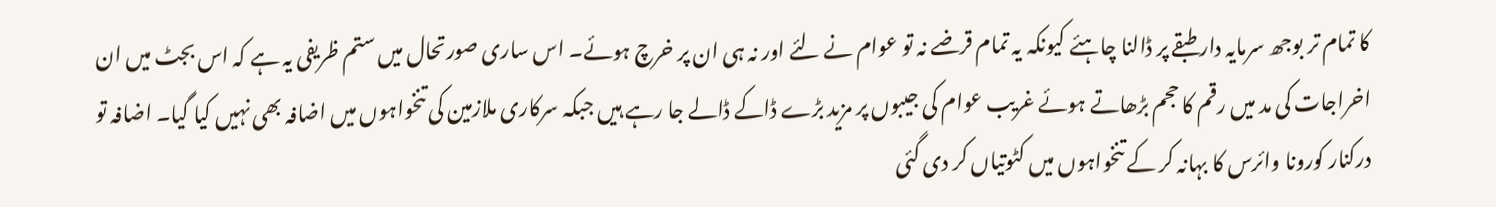کا تمام تر بوجھ سرمایہ دار طبقے پر ڈالنا چاہئے کیونکہ یہ تمام قرضے نہ تو عوام نے لئے اور نہ ہی ان پر خرچ ہوئے۔ اس ساری صورتحال میں ستم ظریفی یہ ہے کہ اس بجٹ میں ان اخراجات کی مد میں رقم کا حجم بڑھاتے ہوئے غریب عوام کی جیبوں پر مزید بڑے ڈاکے ڈالے جا رہے ہیں جبکہ سرکاری ملازمین کی تنخواہوں میں اضافہ بھی نہیں کیا گیا۔ اضافہ تو درکنار کورونا وائرس کا بہانہ کر کے تنخواہوں میں کٹوتیاں کر دی گئی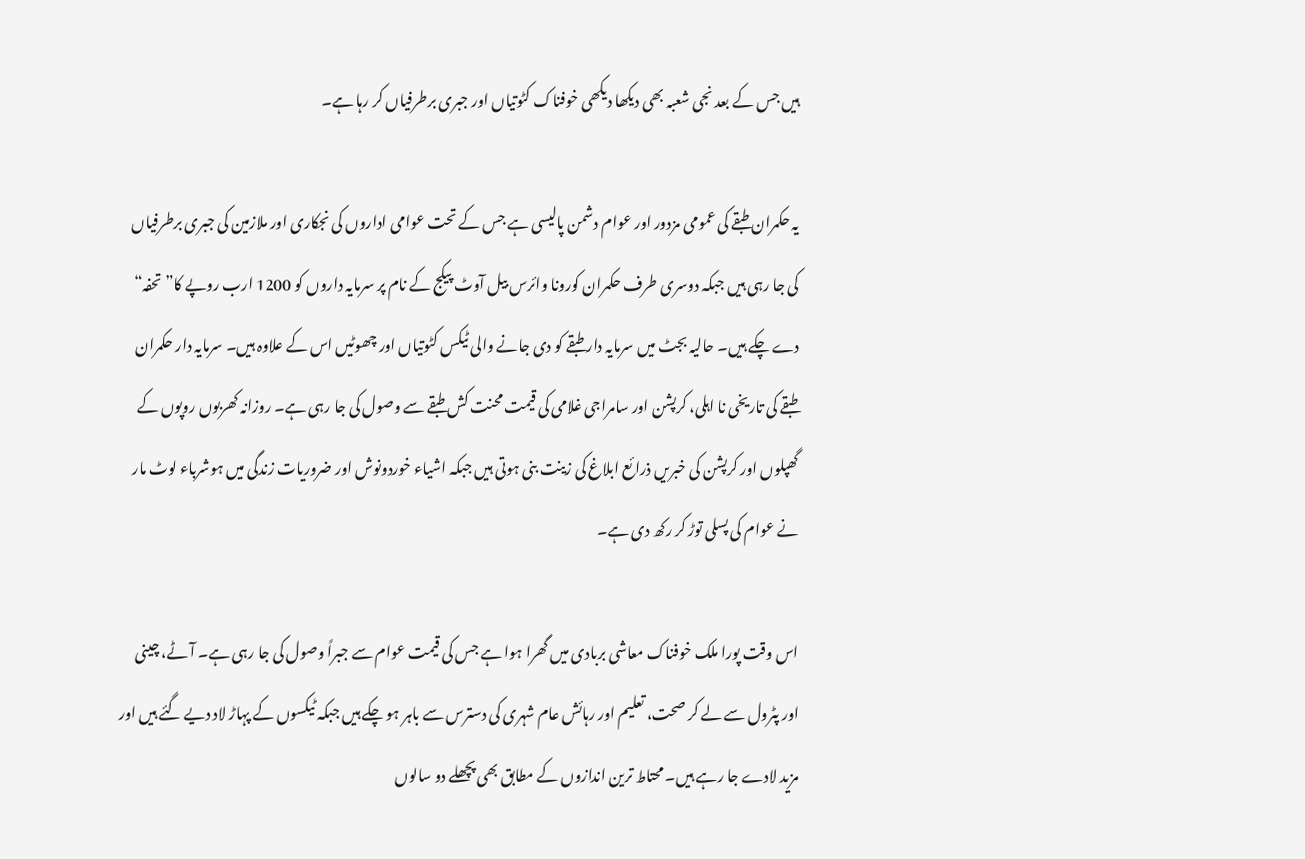ہیں جس کے بعد نجی شعبہ بھی دیکھا دیکھی خوفناک کٹوتیاں اور جبری برطرفیاں کر رہا ہے۔

یہ حکمران طبقے کی عمومی مزدور اور عوام دشمن پالیسی ہے جس کے تحت عوامی اداروں کی نجکاری اور ملازمین کی جبری برطرفیاں کی جا رہی ہیں جبکہ دوسری طرف حکمران کورونا وائرس بیل آوٹ پیکج کے نام پر سرمایہ داروں کو 1200 ارب روپے کا”تحفہ“ دے چکے ہیں۔ حالیہ بجٹ میں سرمایہ دار طبقے کو دی جانے والی ٹیکس کٹوتیاں اور چھوٹیں اس کے علاوہ ہیں۔ سرمایہ دار حکمران طبقے کی تاریخی نا اہلی، کرپشن اور سامراجی غلامی کی قیمت محنت کش طبقے سے وصول کی جا رہی ہے۔ روزانہ کھربوں روپوں کے گھپلوں اور کرپشن کی خبریں ذرائع ابلاغ کی زینت بنی ہوتی ہیں جبکہ اشیاء خوردونوش اور ضروریات زندگی میں ہوشرباء لوٹ مار نے عوام کی پسلی توڑ کر رکھ دی ہے۔

اس وقت پورا ملک خوفناک معاشی بربادی میں گھرا ہوا ہے جس کی قیمت عوام سے جبراً وصول کی جا رہی ہے۔ آٹے، چینی اور پٹرول سے لے کر صحت، تعلیم اور رہائش عام شہری کی دسترس سے باہر ہو چکے ہیں جبکہ ٹیکسوں کے پہاڑ لاد دیے گئے ہیں اور مزید لادے جا رہے ہیں۔ محتاط ترین اندازوں کے مطابق بھی پچھلے دو سالوں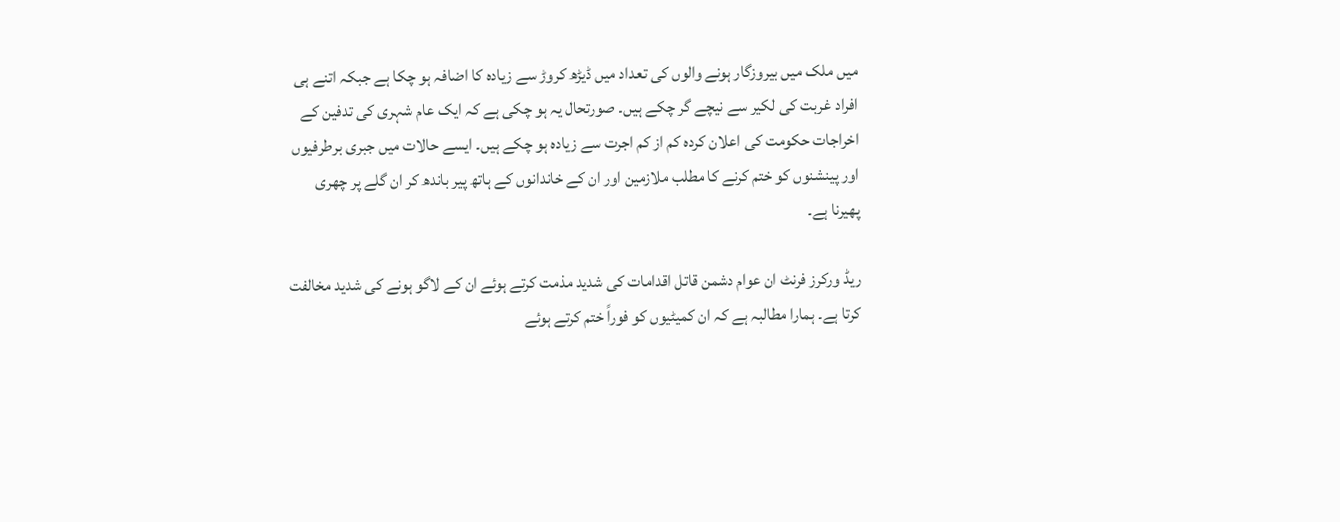میں ملک میں بیروزگار ہونے والوں کی تعداد میں ڈیڑھ کروڑ سے زیادہ کا اضافہ ہو چکا ہے جبکہ اتنے ہی افراد غربت کی لکیر سے نیچے گر چکے ہیں۔ صورتحال یہ ہو چکی ہے کہ ایک عام شہری کی تدفین کے اخراجات حکومت کی اعلان کردہ کم از کم اجرت سے زیادہ ہو چکے ہیں۔ ایسے حالات میں جبری برطرفیوں اور پینشنوں کو ختم کرنے کا مطلب ملازمین اور ان کے خاندانوں کے ہاتھ پیر باندھ کر ان گلے پر چھری پھیرنا ہے۔

ریڈ ورکرز فرنٹ ان عوام دشمن قاتل اقدامات کی شدید مذمت کرتے ہوئے ان کے لاگو ہونے کی شدید مخالفت کرتا ہے۔ ہمارا مطالبہ ہے کہ ان کمیٹیوں کو فوراً ختم کرتے ہوئے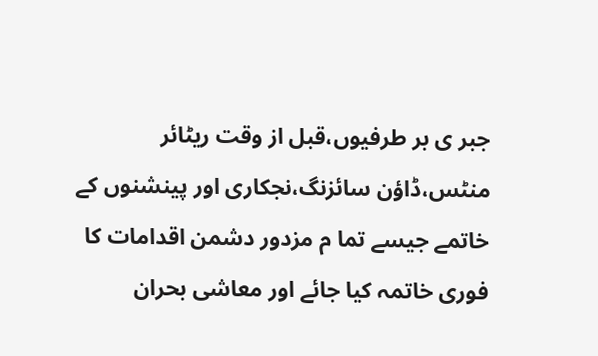جبر ی بر طرفیوں،قبل از وقت ریٹائر منٹس،ڈاؤن سائزنگ،نجکاری اور پینشنوں کے خاتمے جیسے تما م مزدور دشمن اقدامات کا فوری خاتمہ کیا جائے اور معاشی بحران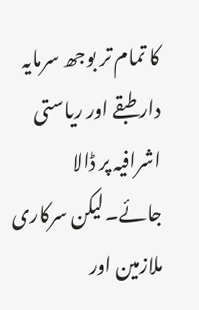کا تمام تر بوجھ سرمایہ دار طبقے اور ریاستی اشرافیہ پر ڈالا جائے۔لیکن سرکاری ملازمین اور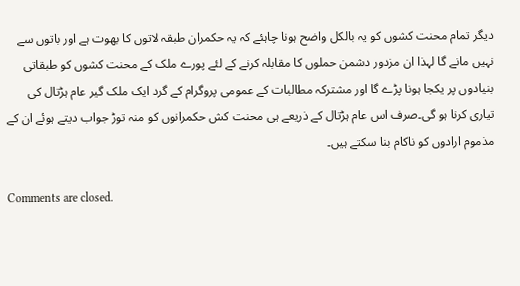دیگر تمام محنت کشوں کو یہ بالکل واضح ہونا چاہئے کہ یہ حکمران طبقہ لاتوں کا بھوت ہے اور باتوں سے نہیں مانے گا لہذا ان مزدور دشمن حملوں کا مقابلہ کرنے کے لئے پورے ملک کے محنت کشوں کو طبقاتی بنیادوں پر یکجا ہونا پڑے گا اور مشترکہ مطالبات کے عمومی پروگرام کے گرد ایک ملک گیر عام ہڑتال کی تیاری کرنا ہو گی۔صرف اس عام ہڑتال کے ذریعے ہی محنت کش حکمرانوں کو منہ توڑ جواب دیتے ہوئے ان کے مذموم ارادوں کو ناکام بنا سکتے ہیں۔

Comments are closed.